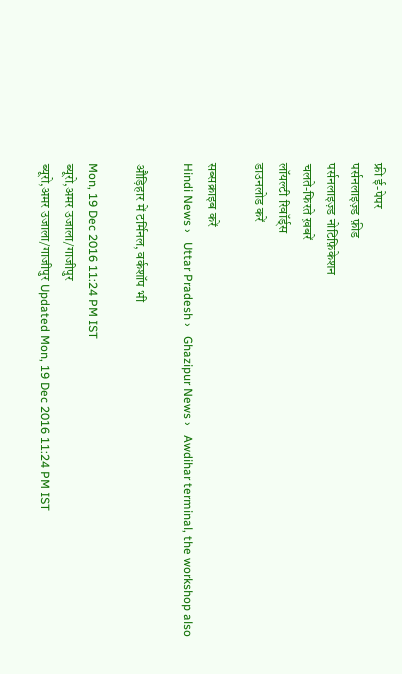फ्री ई-पेपर
पर्सनलाइज़्ड फ़ीड
पर्सनलाइज़्ड नोटिफ़िकेशन
चलते-फिरते ख़बरें
लॉयल्टी रिवॉर्ड्स
डाउनलोड करें

सब्सक्राइब करें
Hindi News ›   Uttar Pradesh ›   Ghazipur News ›   Awdihar terminal, the workshop also

औड़िहार में टर्मिनल, वर्कशॉप भी

Mon, 19 Dec 2016 11:24 PM IST
ब्यूरो,अमर उजाला/गाजीपुर
ब्यूरो,अमर उजाला/गाजीपुर Updated Mon, 19 Dec 2016 11:24 PM IST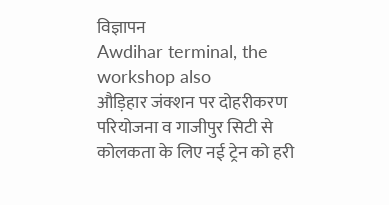विज्ञापन
Awdihar terminal, the workshop also
औड़िहार जंक्शन पर दोहरीकरण परियोजना व गाजीपुर सिटी से कोलकता के लिए नई ट्रेन को हरी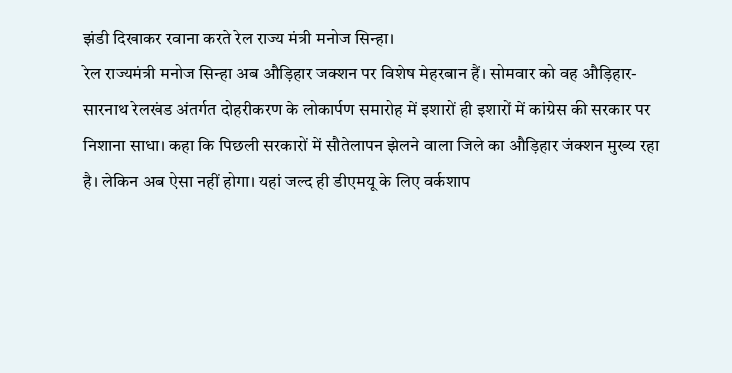झंडी दिखाकर रवाना करते रेल राज्य मंत्री मनोज सिन्हा।
रेल राज्यमंत्री मनोज सिन्हा अब औड़िहार जक्शन पर विशेष मेहरबान हैं। सोमवार को वह औड़िहार-सारनाथ रेलखंड अंतर्गत दोहरीकरण के लोकार्पण समारोह में इशारों ही इशारों में कांग्रेस की सरकार पर निशाना साधा। कहा कि पिछली सरकारों में सौतेलापन झेलने वाला जिले का औड़िहार जंक्शन मुख्य रहा है। लेकिन अब ऐसा नहीं होगा। यहां जल्द ही डीएमयू के लिए वर्कशाप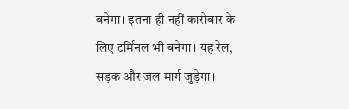बनेगा। इतना ही नहीं कारोबार के लिए टर्मिनल भी बनेगा। यह रेल, सड़क और जल मार्ग जुड़ेगा।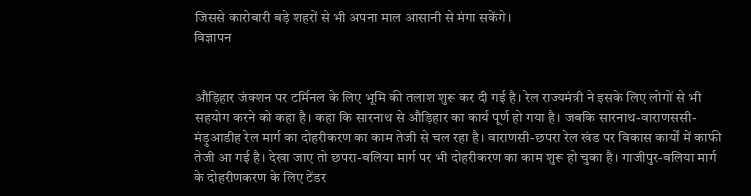जिससे कारोबारी बड़े शहरों से भी अपना माल आसानी से मंगा सकेंगे।
विज्ञापन


औड़िहार जंक्शन पर टर्मिनल के लिए भूमि की तलाश शुरू कर दी गई है। रेल राज्यमंत्री ने इसके लिए लोगों से भी सहयोग करने को कहा है। कहा कि सारनाथ से औड़िहार का कार्य पूर्ण हो गया है। जबकि सारनाथ-वाराणससी-मंड़ुआडीह रेल मार्ग का दोहरीकरण का काम तेजी से चल रहा है। वाराणसी-छपरा रेल खंड पर विकास कार्यों में काफी तेजी आ गई है। देखा जाए तो छपरा-बलिया मार्ग पर भी दोहरीकरण का काम शुरू हो चुका है। गाजीपुर-बलिया मार्ग के दोहरीणकरण के लिए टेंडर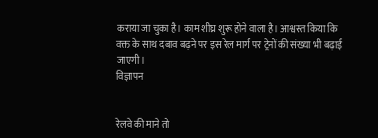कराया जा चुका है। काम शीघ्र शुरू होने वाला है। आश्वस्त किया कि वक्त के साथ दबाव बढ़ने पर इस रेल मार्ग पर ट्रेनों की संख्या भी बढ़ाई जाएगी।
विज्ञापन


रेलवे की माने तो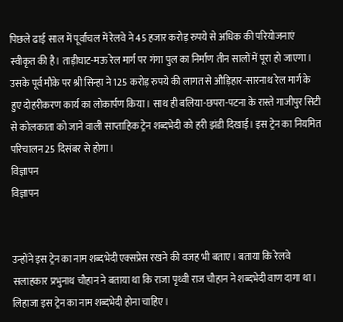पिछले ढाई साल में पूर्वांचल में रेलवे ने 45 हजार करोड़ रुपये से अधिक की परियोजनाएं स्वीकृत की है। ताड़ीघाट-मऊ रेल मार्ग पर गंगा पुल का निर्माण तीन सालों में पूरा हो जाएगा। उसके पूर्व मौके पर श्री सिन्हा ने 125 करोड़ रुपये की लागत से औड़िहार-सारनाथ रेल मार्ग के हुए दोहरीकरण कार्य का लोकार्पण किया। साथ ही बलिया-छपरा-पटना के रास्ते गाजीपुर सिटी से कोलकाता को जाने वाली साप्ताहिक ट्रेन शब्दभेदी को हरी झंडी दिखाई। इस ट्रेन का नियमित परिचालन 25 दिसंबर से होगा।
विज्ञापन
विज्ञापन


उन्होंने इस ट्रेन का नाम शब्दभेदी एक्सप्रेस रखने की वजह भी बताए। बताया कि रेलवे सलाहकार प्रभुनाथ चौहान ने बताया था कि राजा पृथ्वी राज चौहान ने शब्दभेदी वाण दागा था। लिहाजा इस ट्रेन का नाम शब्दभेदी होना चाहिए।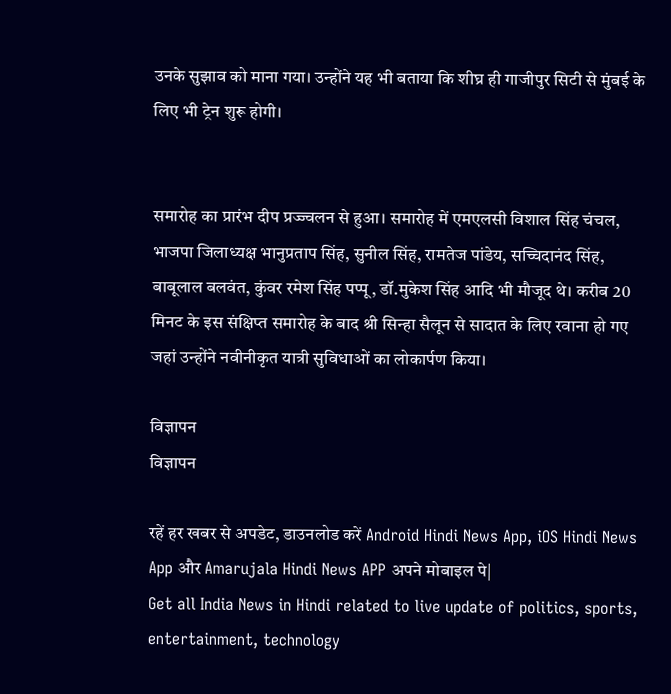उनके सुझाव को माना गया। उन्होंने यह भी बताया कि शीघ्र ही गाजीपुर सिटी से मुंबई के लिए भी ट्रेन शुरू होगी।


समारोह का प्रारंभ दीप प्रज्ज्वलन से हुआ। समारोह में एमएलसी विशाल सिंह चंचल, भाजपा जिलाध्यक्ष भानुप्रताप सिंह, सुनील सिंह, रामतेज पांडेय, सच्चिदानंद सिंह, बाबूलाल बलवंत, कुंवर रमेश सिंह पप्पू, डॉ.मुकेश सिंह आदि भी मौजूद थे। करीब 20 मिनट के इस संक्षिप्त समारोह के बाद श्री सिन्हा सैलून से सादात के लिए रवाना हो गए जहां उन्होंने नवीनीकृत यात्री सुविधाओं का लोकार्पण किया।

विज्ञापन
विज्ञापन

रहें हर खबर से अपडेट, डाउनलोड करें Android Hindi News App, iOS Hindi News App और Amarujala Hindi News APP अपने मोबाइल पे|
Get all India News in Hindi related to live update of politics, sports, entertainment, technology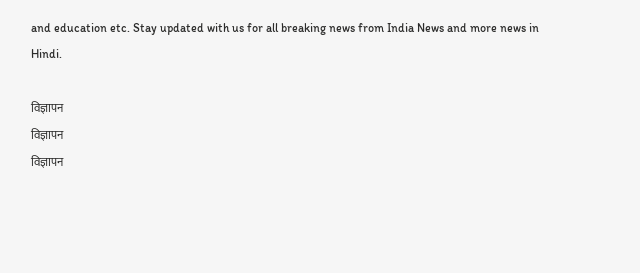and education etc. Stay updated with us for all breaking news from India News and more news in Hindi.

विज्ञापन
विज्ञापन
विज्ञापन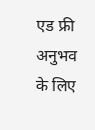एड फ्री अनुभव के लिए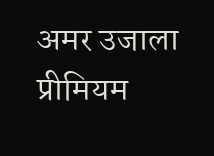अमर उजाला प्रीमियम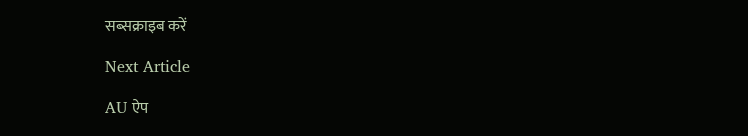सब्सक्राइब करें

Next Article

AU ऐप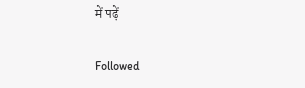में पढ़ें

Followed